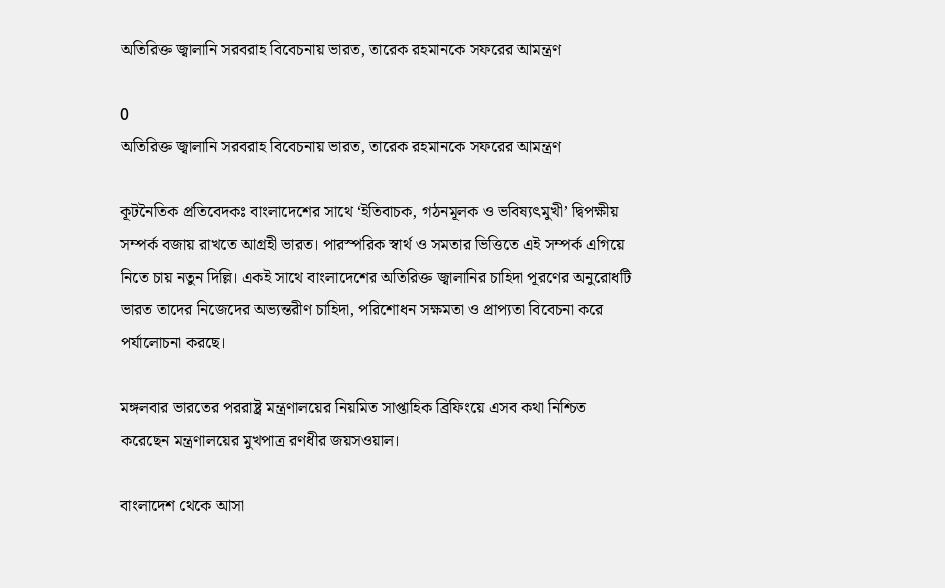অতিরিক্ত জ্বালানি সরবরাহ বিবেচনায় ভারত, তারেক রহমানকে সফরের আমন্ত্রণ

0
অতিরিক্ত জ্বালানি সরবরাহ বিবেচনায় ভারত, তারেক রহমানকে সফরের আমন্ত্রণ

কূটনৈতিক প্রতিবেদকঃ বাংলাদেশের সাথে ‘ইতিবাচক, গঠনমূলক ও ভবিষ্যৎমুখী’ দ্বিপক্ষীয় সম্পর্ক বজায় রাখতে আগ্রহী ভারত। পারস্পরিক স্বার্থ ও সমতার ভিত্তিতে এই সম্পর্ক এগিয়ে নিতে চায় নতুন দিল্লি। একই সাথে বাংলাদেশের অতিরিক্ত জ্বালানির চাহিদা পূরণের অনুরোধটি ভারত তাদের নিজেদের অভ্যন্তরীণ চাহিদা, পরিশোধন সক্ষমতা ও প্রাপ্যতা বিবেচনা করে পর্যালোচনা করছে।

মঙ্গলবার ভারতের পররাষ্ট্র মন্ত্রণালয়ের নিয়মিত সাপ্তাহিক ব্রিফিংয়ে এসব কথা নিশ্চিত করেছেন মন্ত্রণালয়ের মুখপাত্র রণধীর জয়সওয়াল।

বাংলাদেশ থেকে আসা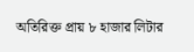অতিরিক্ত প্রায় ৮ হাজার লিটার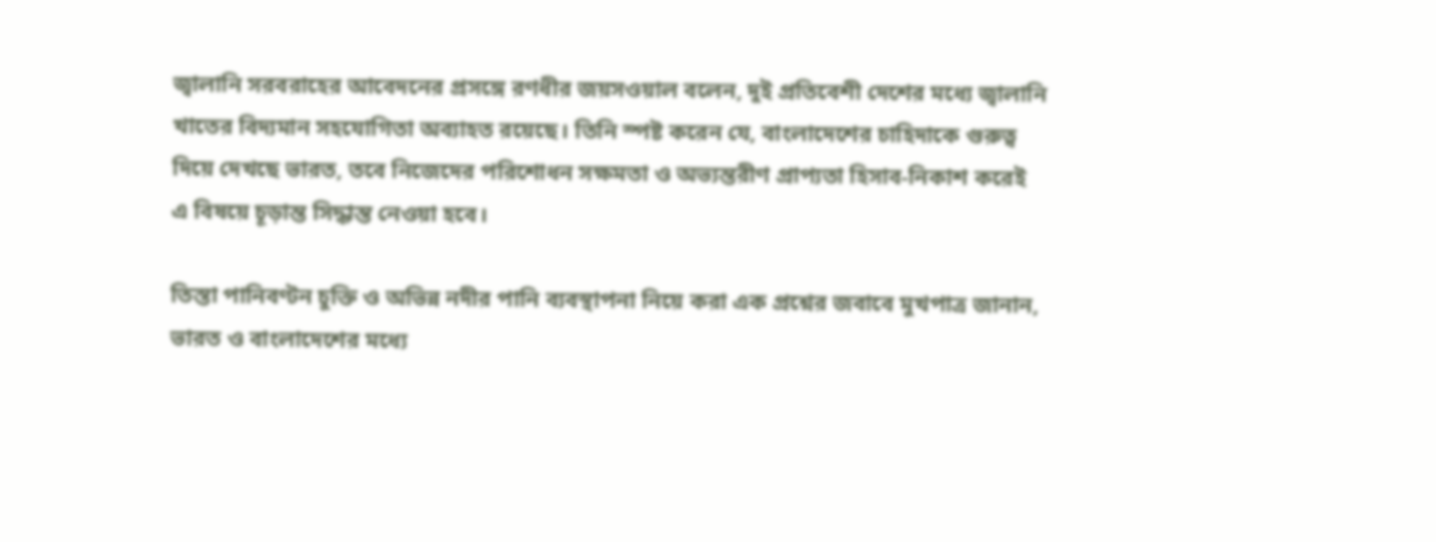জ্বালানি সরবরাহের আবেদনের প্রসঙ্গে রণধীর জয়সওয়াল বলেন, দুই প্রতিবেশী দেশের মধ্যে জ্বালানি খাতের বিদ্যমান সহযোগিতা অব্যাহত রয়েছে। তিনি স্পষ্ট করেন যে, বাংলাদেশের চাহিদাকে গুরুত্ব দিয়ে দেখছে ভারত, তবে নিজেদের পরিশোধন সক্ষমতা ও অভ্যন্তরীণ প্রাপ্যতা হিসাব-নিকাশ করেই এ বিষয়ে চূড়ান্ত সিদ্ধান্ত নেওয়া হবে।

তিস্তা পানিবণ্টন চুক্তি ও অভিন্ন নদীর পানি ব্যবস্থাপনা নিয়ে করা এক প্রশ্নের জবাবে মুখপাত্র জানান, ভারত ও বাংলাদেশের মধ্যে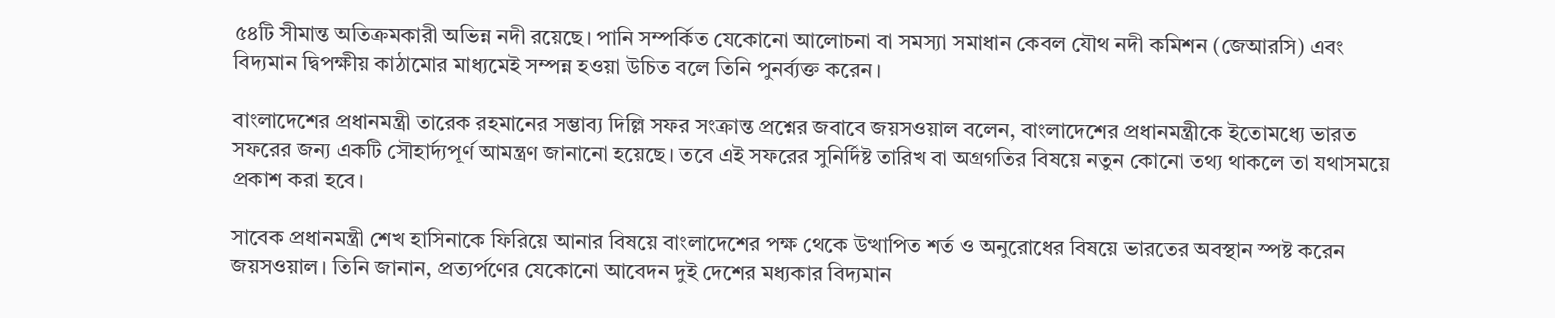৫৪টি সীমান্ত অতিক্রমকারী অভিন্ন নদী রয়েছে। পানি সম্পর্কিত যেকোনো আলোচনা বা সমস্যা সমাধান কেবল যৌথ নদী কমিশন (জেআরসি) এবং বিদ্যমান দ্বিপক্ষীয় কাঠামোর মাধ্যমেই সম্পন্ন হওয়া উচিত বলে তিনি পুনর্ব্যক্ত করেন।

বাংলাদেশের প্রধানমন্ত্রী তারেক রহমানের সম্ভাব্য দিল্লি সফর সংক্রান্ত প্রশ্নের জবাবে জয়সওয়াল বলেন, বাংলাদেশের প্রধানমন্ত্রীকে ইতোমধ্যে ভারত সফরের জন্য একটি সৌহার্দ্যপূর্ণ আমন্ত্রণ জানানো হয়েছে। তবে এই সফরের সুনির্দিষ্ট তারিখ বা অগ্রগতির বিষয়ে নতুন কোনো তথ্য থাকলে তা যথাসময়ে প্রকাশ করা হবে।

সাবেক প্রধানমন্ত্রী শেখ হাসিনাকে ফিরিয়ে আনার বিষয়ে বাংলাদেশের পক্ষ থেকে উত্থাপিত শর্ত ও অনুরোধের বিষয়ে ভারতের অবস্থান স্পষ্ট করেন জয়সওয়াল। তিনি জানান, প্রত্যর্পণের যেকোনো আবেদন দুই দেশের মধ্যকার বিদ্যমান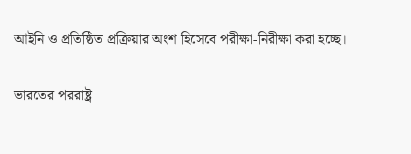আইনি ও প্রতিষ্ঠিত প্রক্রিয়ার অংশ হিসেবে পরীক্ষা-নিরীক্ষা করা হচ্ছে।

ভারতের পররাষ্ট্র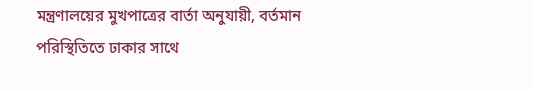মন্ত্রণালয়ের মুখপাত্রের বার্তা অনুযায়ী, বর্তমান পরিস্থিতিতে ঢাকার সাথে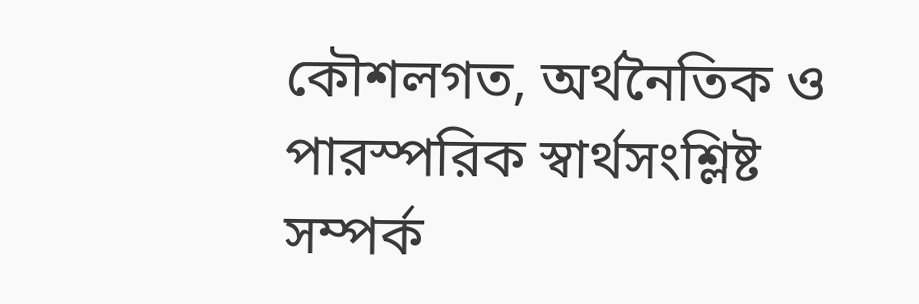কৌশলগত, অর্থনৈতিক ও পারস্পরিক স্বার্থসংশ্লিষ্ট সম্পর্ক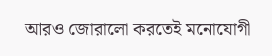আরও জোরালো করতেই মনোযোগী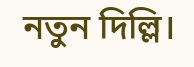নতুন দিল্লি।